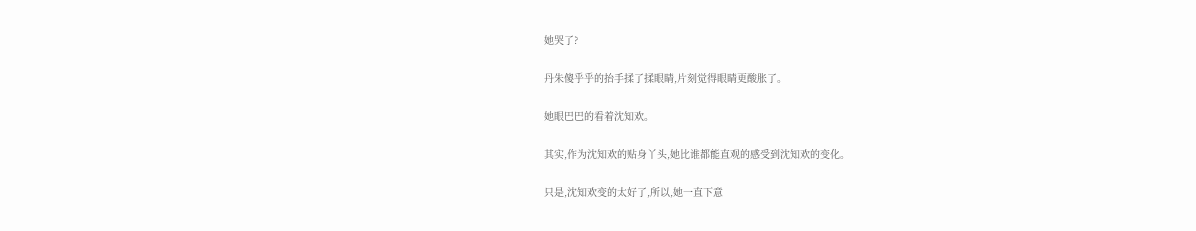她哭了?

丹朱傻乎乎的抬手揉了揉眼睛,片刻觉得眼睛更酸胀了。

她眼巴巴的看着沈知欢。

其实,作为沈知欢的贴身丫头,她比谁都能直观的感受到沈知欢的变化。

只是,沈知欢变的太好了,所以,她一直下意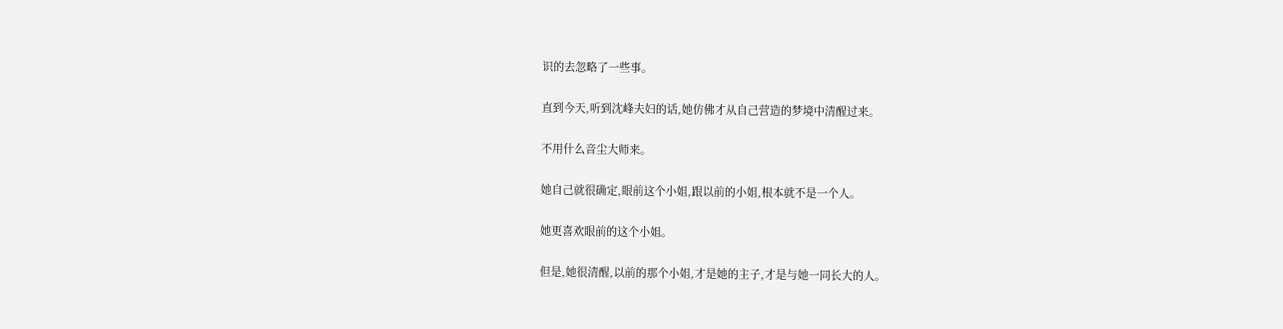识的去忽略了一些事。

直到今天,听到沈峰夫妇的话,她仿佛才从自己营造的梦境中清醒过来。

不用什么音尘大师来。

她自己就很确定,眼前这个小姐,跟以前的小姐,根本就不是一个人。

她更喜欢眼前的这个小姐。

但是,她很清醒,以前的那个小姐,才是她的主子,才是与她一同长大的人。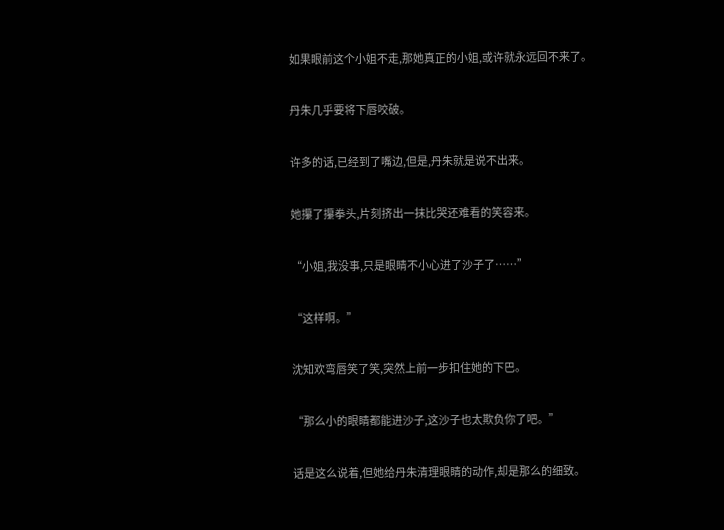如果眼前这个小姐不走,那她真正的小姐,或许就永远回不来了。

丹朱几乎要将下唇咬破。

许多的话,已经到了嘴边,但是,丹朱就是说不出来。

她攥了攥拳头,片刻挤出一抹比哭还难看的笑容来。

“小姐,我没事,只是眼睛不小心进了沙子了……”

“这样啊。”

沈知欢弯唇笑了笑,突然上前一步扣住她的下巴。

“那么小的眼睛都能进沙子,这沙子也太欺负你了吧。”

话是这么说着,但她给丹朱清理眼睛的动作,却是那么的细致。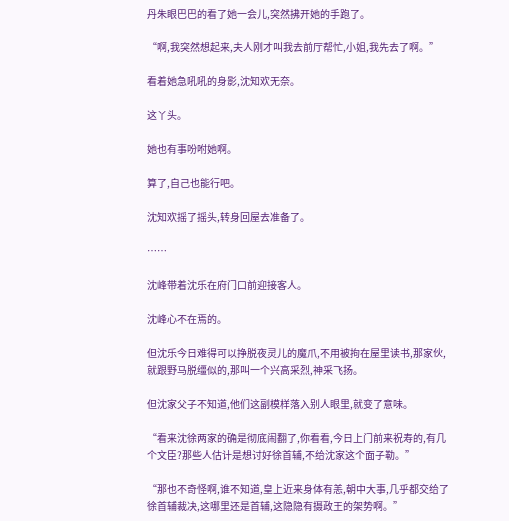丹朱眼巴巴的看了她一会儿,突然拂开她的手跑了。

“啊,我突然想起来,夫人刚才叫我去前厅帮忙,小姐,我先去了啊。”

看着她急吼吼的身影,沈知欢无奈。

这丫头。

她也有事吩咐她啊。

算了,自己也能行吧。

沈知欢摇了摇头,转身回屋去准备了。

……

沈峰带着沈乐在府门口前迎接客人。

沈峰心不在焉的。

但沈乐今日难得可以挣脱夜灵儿的魔爪,不用被拘在屋里读书,那家伙,就跟野马脱缰似的,那叫一个兴高采烈,神采飞扬。

但沈家父子不知道,他们这副模样落入别人眼里,就变了意味。

“看来沈徐两家的确是彻底闹翻了,你看看,今日上门前来祝寿的,有几个文臣?那些人估计是想讨好徐首辅,不给沈家这个面子勒。”

“那也不奇怪啊,谁不知道,皇上近来身体有恙,朝中大事,几乎都交给了徐首辅裁决,这哪里还是首辅,这隐隐有摄政王的架势啊。”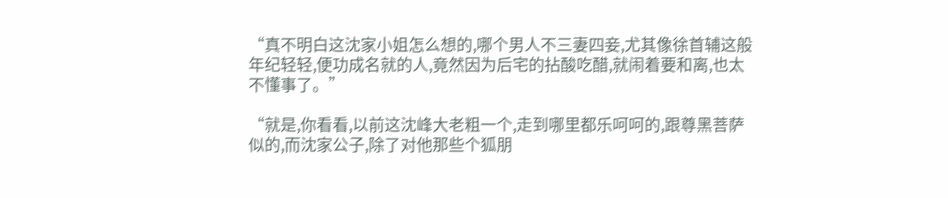“真不明白这沈家小姐怎么想的,哪个男人不三妻四妾,尤其像徐首辅这般年纪轻轻,便功成名就的人,竟然因为后宅的拈酸吃醋,就闹着要和离,也太不懂事了。”

“就是,你看看,以前这沈峰大老粗一个,走到哪里都乐呵呵的,跟尊黑菩萨似的,而沈家公子,除了对他那些个狐朋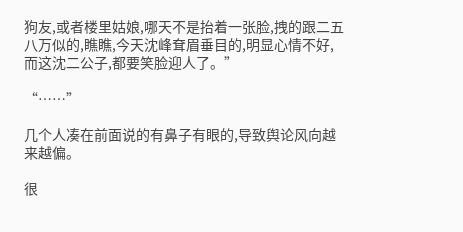狗友,或者楼里姑娘,哪天不是抬着一张脸,拽的跟二五八万似的,瞧瞧,今天沈峰耷眉垂目的,明显心情不好,而这沈二公子,都要笑脸迎人了。”

“……”

几个人凑在前面说的有鼻子有眼的,导致舆论风向越来越偏。

很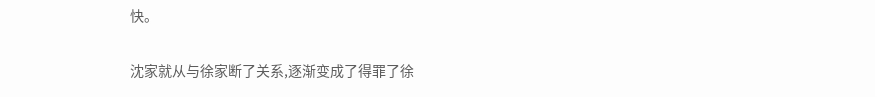快。

沈家就从与徐家断了关系,逐渐变成了得罪了徐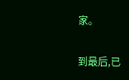家。

到最后,已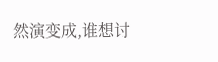然演变成,谁想讨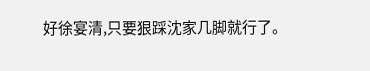好徐宴清,只要狠踩沈家几脚就行了。